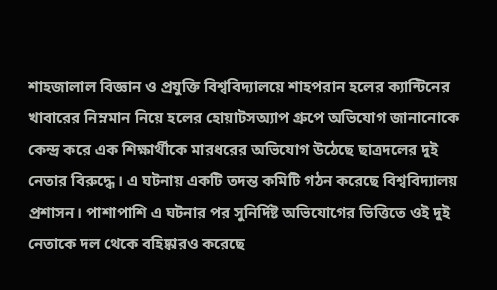শাহজালাল বিজ্ঞান ও প্রযুক্তি বিশ্ববিদ্যালয়ে শাহপরান হলের ক্যান্টিনের খাবারের নিম্নমান নিয়ে হলের হোয়াটসঅ্যাপ গ্রুপে অভিযোগ জানানোকে কেন্দ্র করে এক শিক্ষার্থীকে মারধরের অভিযোগ উঠেছে ছাত্রদলের দুই নেতার বিরুদ্ধে। এ ঘটনায় একটি তদন্ত কমিটি গঠন করেছে বিশ্ববিদ্যালয় প্রশাসন। পাশাপাশি এ ঘটনার পর সুনির্দিষ্ট অভিযোগের ভিত্তিতে ওই দুই নেতাকে দল থেকে বহিষ্কারও করেছে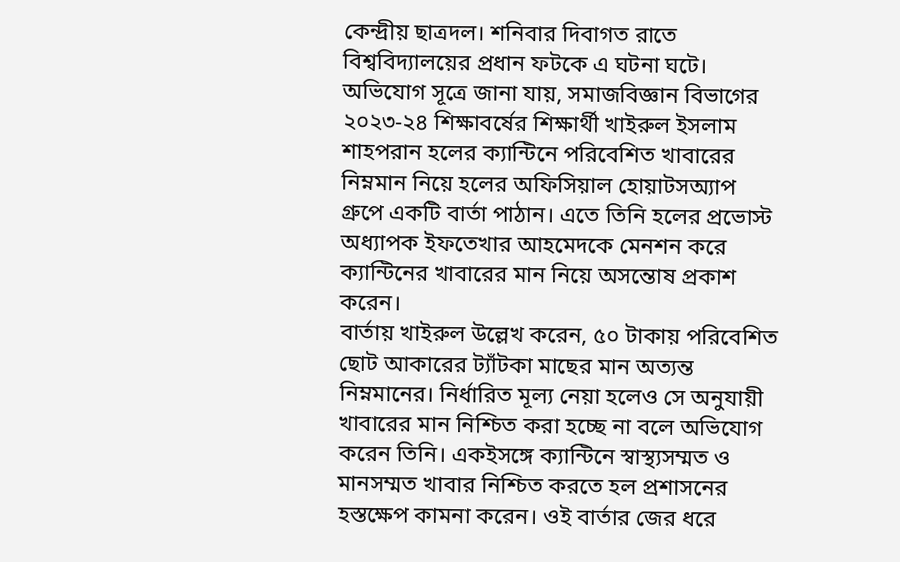কেন্দ্রীয় ছাত্রদল। শনিবার দিবাগত রাতে বিশ্ববিদ্যালয়ের প্রধান ফটকে এ ঘটনা ঘটে। অভিযোগ সূত্রে জানা যায়, সমাজবিজ্ঞান বিভাগের ২০২৩-২৪ শিক্ষাবর্ষের শিক্ষার্থী খাইরুল ইসলাম শাহপরান হলের ক্যান্টিনে পরিবেশিত খাবারের নিম্নমান নিয়ে হলের অফিসিয়াল হোয়াটসঅ্যাপ গ্রুপে একটি বার্তা পাঠান। এতে তিনি হলের প্রভোস্ট অধ্যাপক ইফতেখার আহমেদকে মেনশন করে ক্যান্টিনের খাবারের মান নিয়ে অসন্তোষ প্রকাশ করেন।
বার্তায় খাইরুল উল্লেখ করেন, ৫০ টাকায় পরিবেশিত ছোট আকারের ট্যাঁটকা মাছের মান অত্যন্ত নিম্নমানের। নির্ধারিত মূল্য নেয়া হলেও সে অনুযায়ী খাবারের মান নিশ্চিত করা হচ্ছে না বলে অভিযোগ করেন তিনি। একইসঙ্গে ক্যান্টিনে স্বাস্থ্যসম্মত ও মানসম্মত খাবার নিশ্চিত করতে হল প্রশাসনের হস্তক্ষেপ কামনা করেন। ওই বার্তার জের ধরে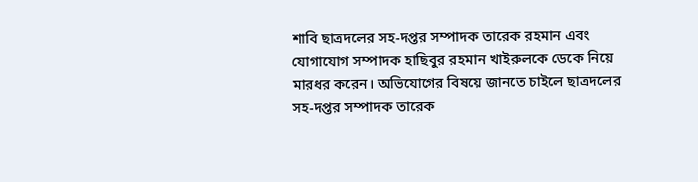শাবি ছাত্রদলের সহ-দপ্তর সম্পাদক তারেক রহমান এবং যোগাযোগ সম্পাদক হাছিবুর রহমান খাইরুলকে ডেকে নিয়ে মারধর করেন। অভিযোগের বিষয়ে জানতে চাইলে ছাত্রদলের সহ-দপ্তর সম্পাদক তারেক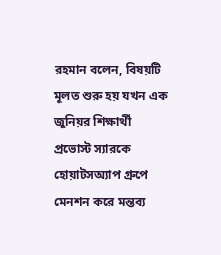রহমান বলেন, বিষয়টি মূলত শুরু হয় যখন এক জুনিয়র শিক্ষার্থী প্রভোস্ট স্যারকে হোয়াটসঅ্যাপ গ্রুপে মেনশন করে মন্তব্য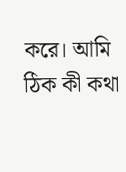করে। আমি ঠিক কী কথা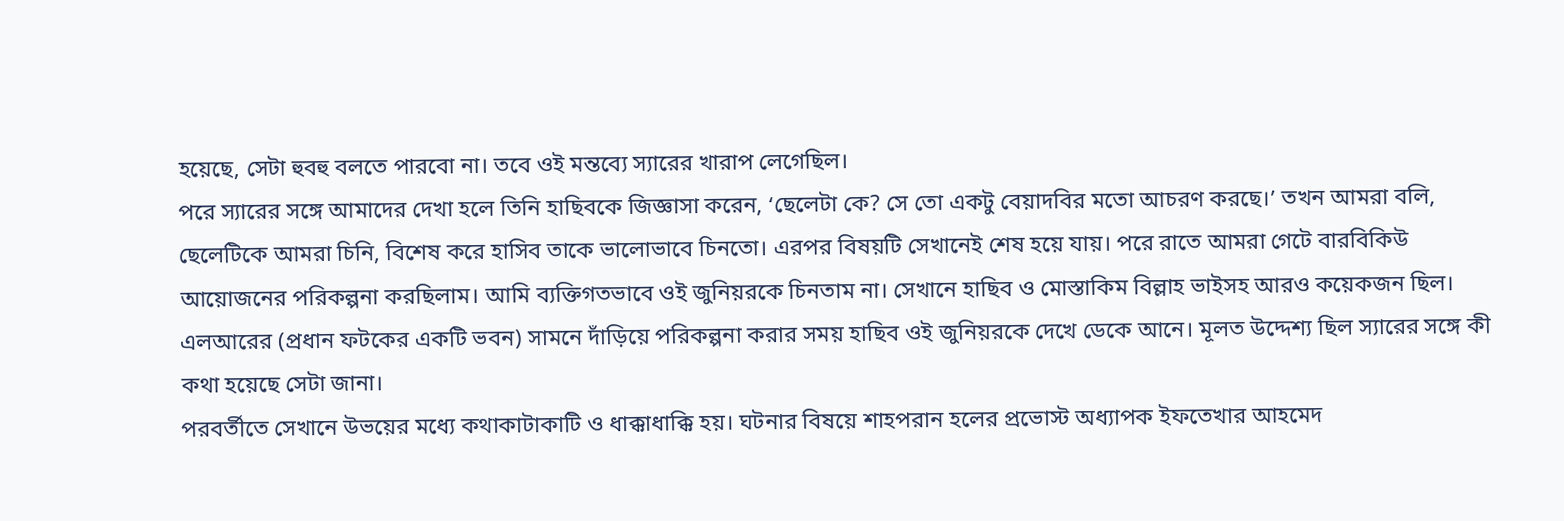হয়েছে, সেটা হুবহু বলতে পারবো না। তবে ওই মন্তব্যে স্যারের খারাপ লেগেছিল।
পরে স্যারের সঙ্গে আমাদের দেখা হলে তিনি হাছিবকে জিজ্ঞাসা করেন, ‘ছেলেটা কে? সে তো একটু বেয়াদবির মতো আচরণ করছে।’ তখন আমরা বলি, ছেলেটিকে আমরা চিনি, বিশেষ করে হাসিব তাকে ভালোভাবে চিনতো। এরপর বিষয়টি সেখানেই শেষ হয়ে যায়। পরে রাতে আমরা গেটে বারবিকিউ আয়োজনের পরিকল্পনা করছিলাম। আমি ব্যক্তিগতভাবে ওই জুনিয়রকে চিনতাম না। সেখানে হাছিব ও মোস্তাকিম বিল্লাহ ভাইসহ আরও কয়েকজন ছিল। এলআরের (প্রধান ফটকের একটি ভবন) সামনে দাঁড়িয়ে পরিকল্পনা করার সময় হাছিব ওই জুনিয়রকে দেখে ডেকে আনে। মূলত উদ্দেশ্য ছিল স্যারের সঙ্গে কী কথা হয়েছে সেটা জানা।
পরবর্তীতে সেখানে উভয়ের মধ্যে কথাকাটাকাটি ও ধাক্কাধাক্কি হয়। ঘটনার বিষয়ে শাহপরান হলের প্রভোস্ট অধ্যাপক ইফতেখার আহমেদ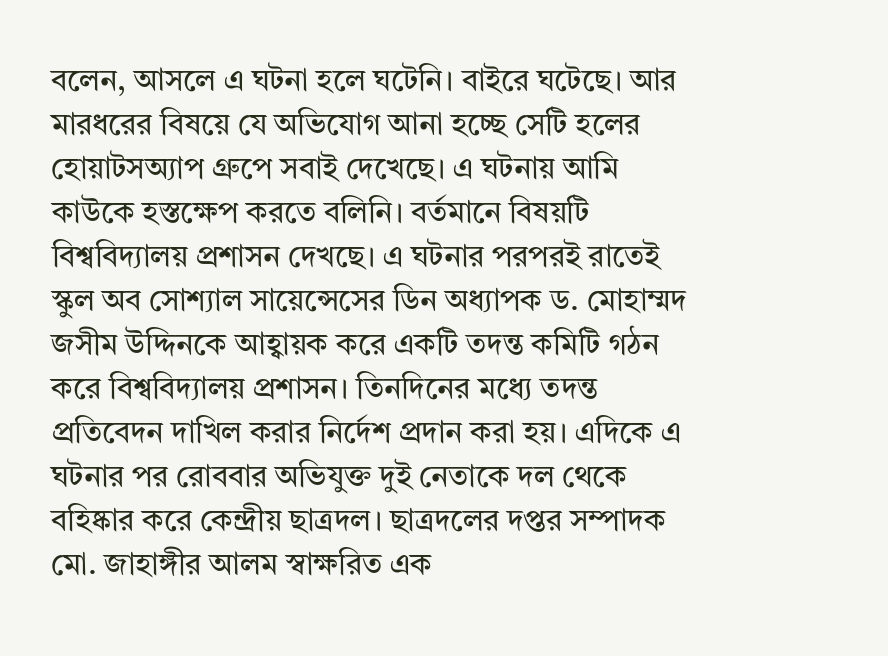বলেন, আসলে এ ঘটনা হলে ঘটেনি। বাইরে ঘটেছে। আর মারধরের বিষয়ে যে অভিযোগ আনা হচ্ছে সেটি হলের হোয়াটসঅ্যাপ গ্রুপে সবাই দেখেছে। এ ঘটনায় আমি কাউকে হস্তক্ষেপ করতে বলিনি। বর্তমানে বিষয়টি বিশ্ববিদ্যালয় প্রশাসন দেখছে। এ ঘটনার পরপরই রাতেই স্কুল অব সোশ্যাল সায়েন্সেসের ডিন অধ্যাপক ড. মোহাম্মদ জসীম উদ্দিনকে আহ্বায়ক করে একটি তদন্ত কমিটি গঠন করে বিশ্ববিদ্যালয় প্রশাসন। তিনদিনের মধ্যে তদন্ত প্রতিবেদন দাখিল করার নির্দেশ প্রদান করা হয়। এদিকে এ ঘটনার পর রোববার অভিযুক্ত দুই নেতাকে দল থেকে বহিষ্কার করে কেন্দ্রীয় ছাত্রদল। ছাত্রদলের দপ্তর সম্পাদক মো. জাহাঙ্গীর আলম স্বাক্ষরিত এক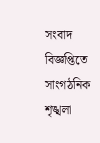সংবাদ বিজ্ঞপ্তিতে সাংগঠনিক শৃঙ্খলা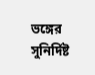ভঙ্গের সুনির্দিষ্ট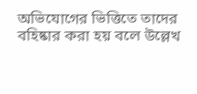অভিযোগের ভিত্তিতে তাদের বহিষ্কার করা হয় বলে উল্লেখ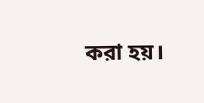করা হয়।